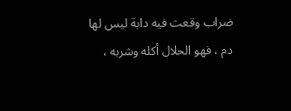ضراب وقعت فيه دابة ليس لها دم ، فهو الحلال أكله وشربه ،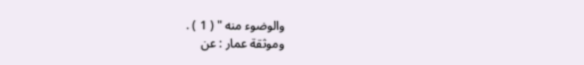والوضوء منه " ( 1 ) .
وموثقة عمار : عن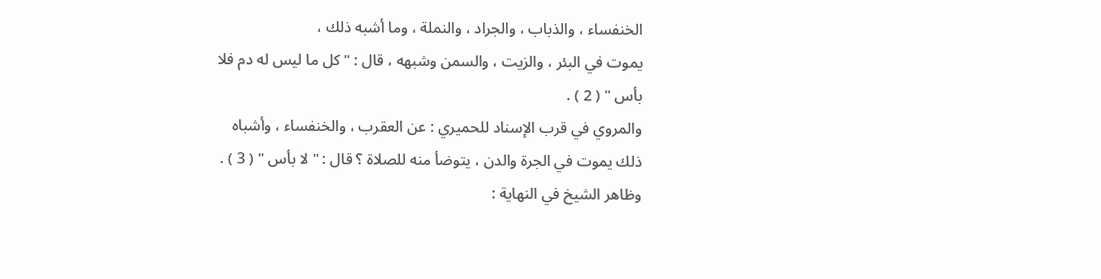الخنفساء ، والذباب ، والجراد ، والنملة ، وما أشبه ذلك ،
يموت في البئر ، والزيت ، والسمن وشبهه ، قال : " كل ما ليس له دم فلا
بأس " ( 2 ) .
والمروي في قرب الإسناد للحميري : عن العقرب ، والخنفساء ، وأشباه
ذلك يموت في الجرة والدن ، يتوضأ منه للصلاة ؟ قال : " لا بأس " ( 3 ) .
وظاهر الشيخ في النهاية :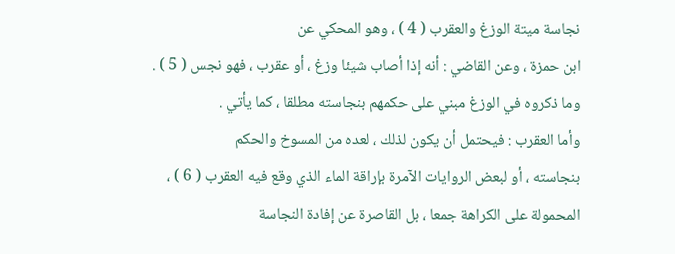نجاسة ميتة الوزغ والعقرب ( 4 ) ، وهو المحكي عن
ابن حمزة ، وعن القاضي : أنه إذا أصاب شيئا وزغ ، أو عقرب ، فهو نجس ( 5 ) .
وما ذكروه في الوزغ مبني على حكمهم بنجاسته مطلقا ، كما يأتي .
وأما العقرب : فيحتمل أن يكون لذلك ، لعده من المسوخ والحكم
بنجاسته ، أو لبعض الروايات الآمرة بإراقة الماء الذي وقع فيه العقرب ( 6 ) ،
المحمولة على الكراهة جمعا ، بل القاصرة عن إفادة النجاسة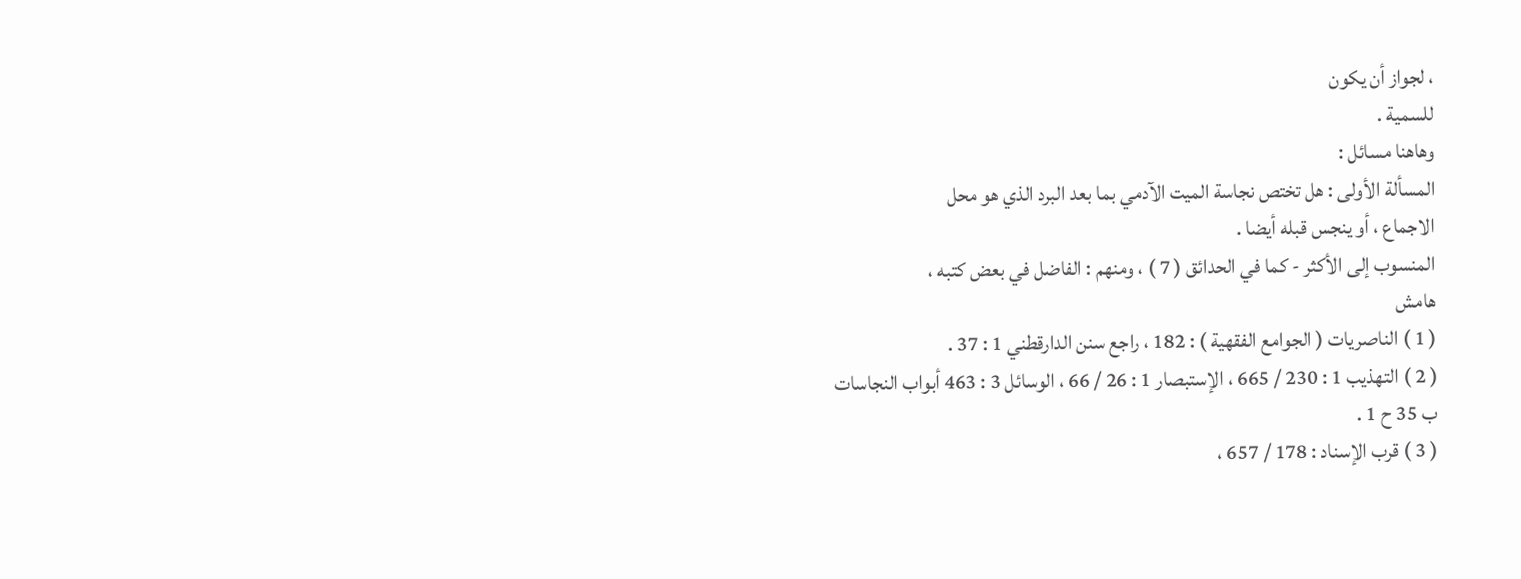، لجواز أن يكون
للسمية .
وهاهنا مسائل :
المسألة الأولى : هل تختص نجاسة الميت الآدمي بما بعد البرد الذي هو محل
الاجماع ، أو ينجس قبله أيضا .
المنسوب إلى الأكثر - كما في الحدائق ( 7 ) ، ومنهم : الفاضل في بعض كتبه ،
هامش
( 1 ) الناصريات ( الجوامع الفقهية ) : 182 ، راجع سنن الدارقطني 1 : 37 .
( 2 ) التهذيب 1 : 230 / 665 ، الإستبصار 1 : 26 / 66 ، الوسائل 3 : 463 أبواب النجاسات
ب 35 ح 1 .
( 3 ) قرب الإسناد : 178 / 657 ،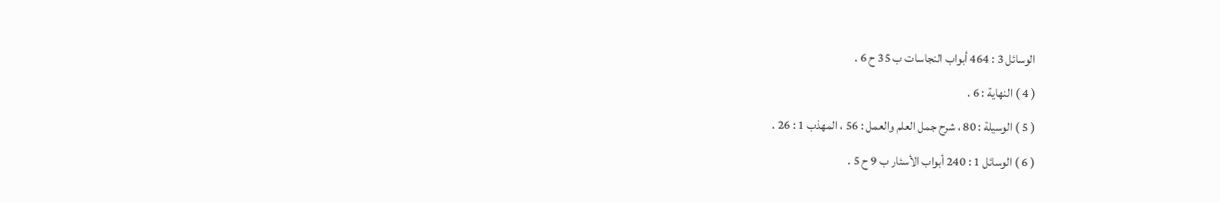الوسائل 3 : 464 أبواب النجاسات ب 35 ح 6 .
( 4 ) النهاية : 6 .
( 5 ) الوسيلة : 80 ، شرح جمل العلم والعمل : 56 ، المهذب 1 : 26 .
( 6 ) الوسائل 1 : 240 أبواب الأسئار ب 9 ح 5 .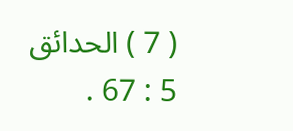( 7 ) الحدائق 5 : 67 .